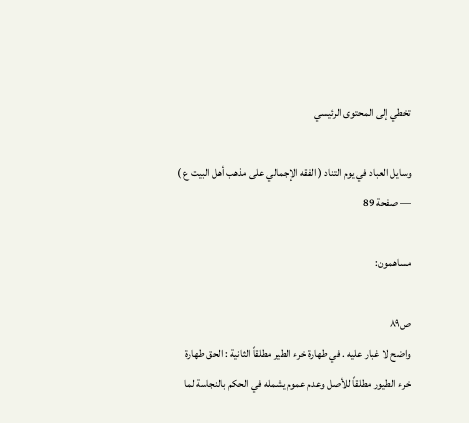تخطي إلى المحتوى الرئيسي

وسايل العباد في يوم التناد ( الفقه الإجمالي على مذهب أهل البيت ع ) — صفحة 89

مساهمون:

ص٨٩
واضح لا غبار عليه . في طهارة خرء الطير مطلقاً الثانية : الحق طهارة خرء الطيور مطلقاً للأصل وعدم عموم يشمله في الحكم بالنجاسة لما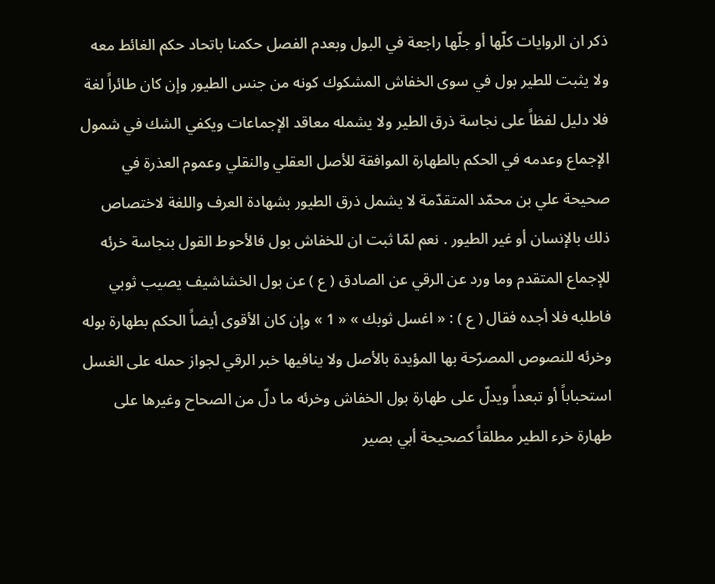ذكر ان الروايات كلّها أو جلّها راجعة في البول وبعدم الفصل حكمنا باتحاد حكم الغائط معه ولا يثبت للطير بول في سوى الخفاش المشكوك كونه من جنس الطيور وإن كان طائراً لغة فلا دليل لفظاً على نجاسة ذرق الطير ولا يشمله معاقد الإجماعات ويكفي الشك في شمول الإجماع وعدمه في الحكم بالطهارة الموافقة للأصل العقلي والنقلي وعموم العذرة في صحيحة علي بن محمّد المتقدّمة لا يشمل ذرق الطيور بشهادة العرف واللغة لاختصاص ذلك بالإنسان أو غير الطيور . نعم لمّا ثبت ان للخفاش بول فالأحوط القول بنجاسة خرئه للإجماع المتقدم وما ورد عن الرقي عن الصادق ( ع ) عن بول الخشاشيف يصيب ثوبي فاطلبه فلا أجده فقال ( ع ) : « اغسل ثوبك » « 1 » وإن كان الأقوى أيضاً الحكم بطهارة بوله وخرئه للنصوص المصرّحة بها المؤيدة بالأصل ولا ينافيها خبر الرقي لجواز حمله على الغسل استحباباً أو تبعداً ويدلّ على طهارة بول الخفاش وخرئه ما دلّ من الصحاح وغيرها على طهارة خرء الطير مطلقاً كصحيحة أبي بصير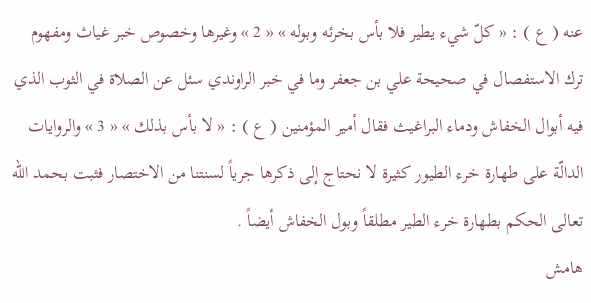عنه ( ع ) : « كلّ شيء يطير فلا بأس بخرئه وبوله » « 2 » وغيرها وخصوص خبر غياث ومفهوم ترك الاستفصال في صحيحة علي بن جعفر وما في خبر الراوندي سئل عن الصلاة في الثوب الذي فيه أبوال الخفاش ودماء البراغيث فقال أمير المؤمنين ( ع ) : « لا بأس بذلك » « 3 » والروايات الدالّة على طهارة خرء الطيور كثيرة لا نحتاج إلى ذكرها جرياً لسنتنا من الاختصار فثبت بحمد الله تعالى الحكم بطهارة خرء الطير مطلقاً وبول الخفاش أيضاً .
هامش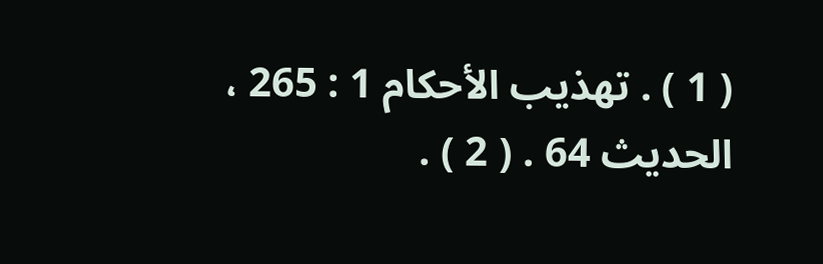( 1 ) . تهذيب الأحكام 1 : 265 ، الحديث 64 . ( 2 ) .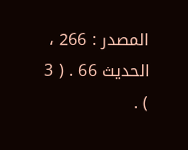المصدر : 266 ، الحديث 66 . ( 3 ) .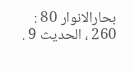بحارالانوار 80 : 260 ، الحديث 9 .